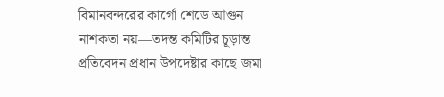বিমানবন্দরের কার্গো শেডে আগুন নাশকতা নয়—তদন্ত কমিটির চূড়ান্ত প্রতিবেদন প্রধান উপদেষ্টার কাছে জমা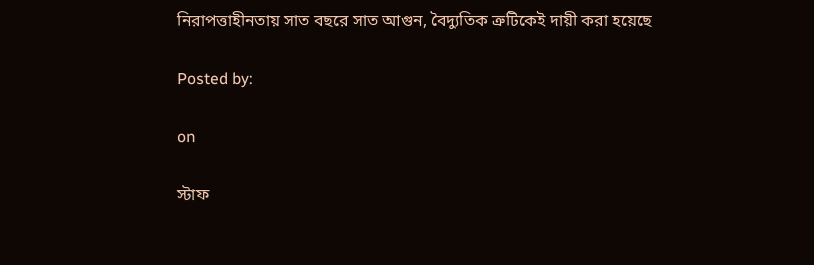নিরাপত্তাহীনতায় সাত বছরে সাত আগুন, বৈদ্যুতিক ত্রুটিকেই দায়ী করা হয়েছে

Posted by:

on

স্টাফ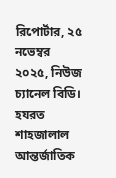রিপোর্টার, ২৫ নভেম্বর ২০২৫, নিউজ চ্যানেল বিডি।
হযরত শাহজালাল আন্তর্জাতিক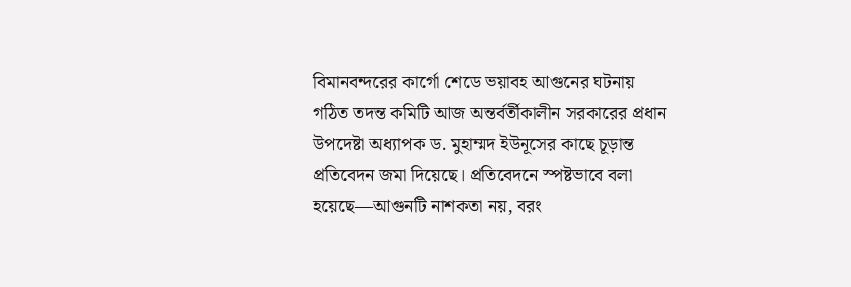বিমানবন্দরের কার্গো শেডে ভয়াবহ আগুনের ঘটনায় গঠিত তদন্ত কমিটি আজ অন্তর্বর্তীকালীন সরকারের প্রধান উপদেষ্টা অধ্যাপক ড. মুহাম্মদ ইউনূসের কাছে চূড়ান্ত প্রতিবেদন জমা দিয়েছে। প্রতিবেদনে স্পষ্টভাবে বলা হয়েছে—আগুনটি নাশকতা নয়, বরং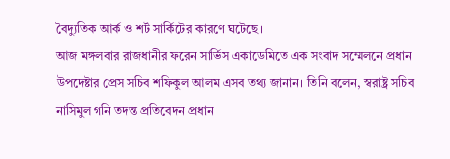বৈদ্যুতিক আর্ক ও শর্ট সার্কিটের কারণে ঘটেছে।
আজ মঙ্গলবার রাজধানীর ফরেন সার্ভিস একাডেমিতে এক সংবাদ সম্মেলনে প্রধান উপদেষ্টার প্রেস সচিব শফিকুল আলম এসব তথ্য জানান। তিনি বলেন, স্বরাষ্ট্র সচিব নাসিমুল গনি তদন্ত প্রতিবেদন প্রধান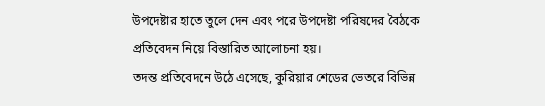উপদেষ্টার হাতে তুলে দেন এবং পরে উপদেষ্টা পরিষদের বৈঠকে প্রতিবেদন নিয়ে বিস্তারিত আলোচনা হয়।
তদন্ত প্রতিবেদনে উঠে এসেছে, কুরিয়ার শেডের ভেতরে বিভিন্ন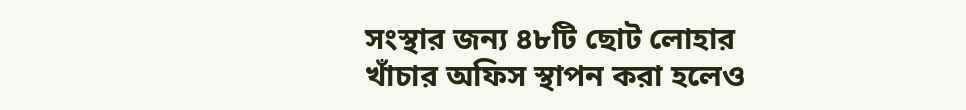সংস্থার জন্য ৪৮টি ছোট লোহার খাঁচার অফিস স্থাপন করা হলেও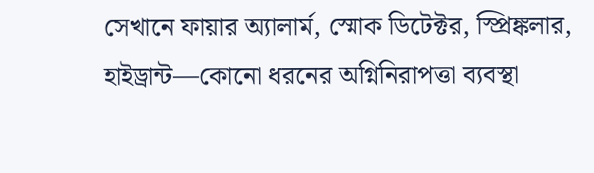সেখানে ফায়ার অ্যালার্ম, স্মোক ডিটেক্টর, স্প্রিঙ্কলার, হাইড্রান্ট—কোনো ধরনের অগ্নিনিরাপত্তা ব্যবস্থা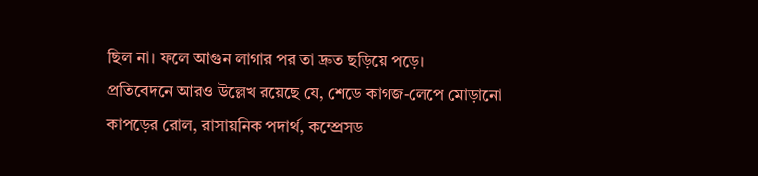ছিল না। ফলে আগুন লাগার পর তা দ্রুত ছড়িয়ে পড়ে।
প্রতিবেদনে আরও উল্লেখ রয়েছে যে, শেডে কাগজ-লেপে মোড়ানো কাপড়ের রোল, রাসায়নিক পদার্থ, কম্প্রেসড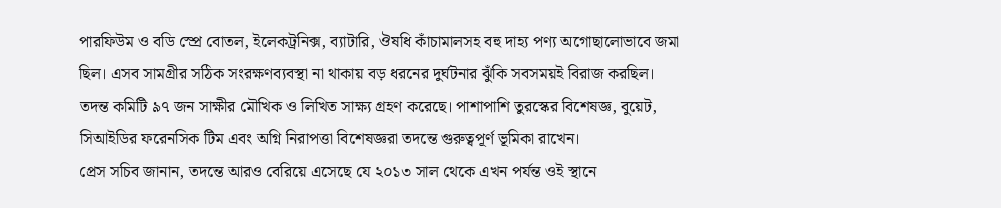পারফিউম ও বডি স্প্রে বোতল, ইলেকট্রনিক্স, ব্যাটারি, ঔষধি কাঁচামালসহ বহু দাহ্য পণ্য অগোছালোভাবে জমা ছিল। এসব সামগ্রীর সঠিক সংরক্ষণব্যবস্থা না থাকায় বড় ধরনের দুর্ঘটনার ঝুঁকি সবসময়ই বিরাজ করছিল।
তদন্ত কমিটি ৯৭ জন সাক্ষীর মৌখিক ও লিখিত সাক্ষ্য গ্রহণ করেছে। পাশাপাশি তুরস্কের বিশেষজ্ঞ, বুয়েট, সিআইডির ফরেনসিক টিম এবং অগ্নি নিরাপত্তা বিশেষজ্ঞরা তদন্তে গুরুত্বপূর্ণ ভূমিকা রাখেন।
প্রেস সচিব জানান, তদন্তে আরও বেরিয়ে এসেছে যে ২০১৩ সাল থেকে এখন পর্যন্ত ওই স্থানে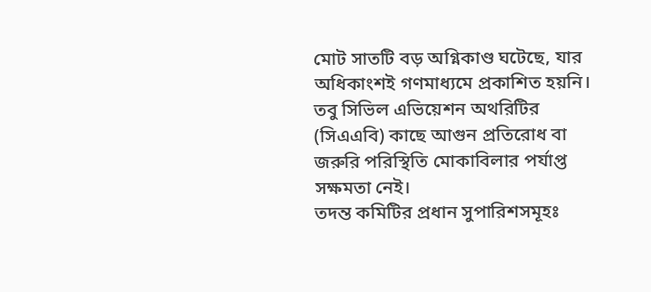মোট সাতটি বড় অগ্নিকাণ্ড ঘটেছে, যার অধিকাংশই গণমাধ্যমে প্রকাশিত হয়নি। তবু সিভিল এভিয়েশন অথরিটির (সিএএবি) কাছে আগুন প্রতিরোধ বা জরুরি পরিস্থিতি মোকাবিলার পর্যাপ্ত সক্ষমতা নেই।
তদন্ত কমিটির প্রধান সুপারিশসমূহঃ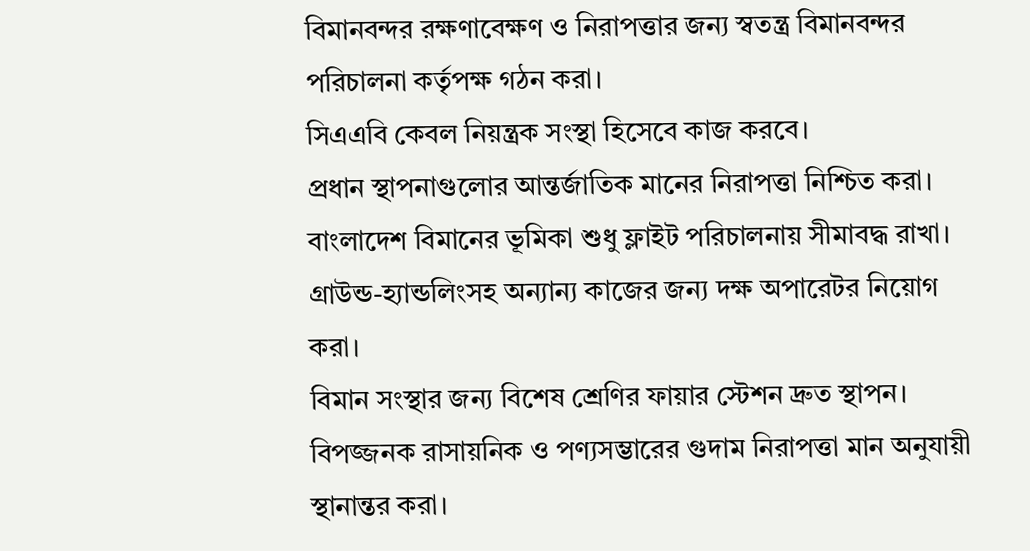বিমানবন্দর রক্ষণাবেক্ষণ ও নিরাপত্তার জন্য স্বতন্ত্র বিমানবন্দর পরিচালনা কর্তৃপক্ষ গঠন করা।
সিএএবি কেবল নিয়ন্ত্রক সংস্থা হিসেবে কাজ করবে।
প্রধান স্থাপনাগুলোর আন্তর্জাতিক মানের নিরাপত্তা নিশ্চিত করা।
বাংলাদেশ বিমানের ভূমিকা শুধু ফ্লাইট পরিচালনায় সীমাবদ্ধ রাখা।
গ্রাউন্ড-হ্যান্ডলিংসহ অন্যান্য কাজের জন্য দক্ষ অপারেটর নিয়োগ করা।
বিমান সংস্থার জন্য বিশেষ শ্রেণির ফায়ার স্টেশন দ্রুত স্থাপন।
বিপজ্জনক রাসায়নিক ও পণ্যসম্ভারের গুদাম নিরাপত্তা মান অনুযায়ী স্থানান্তর করা।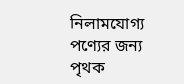নিলামযোগ্য পণ্যের জন্য পৃথক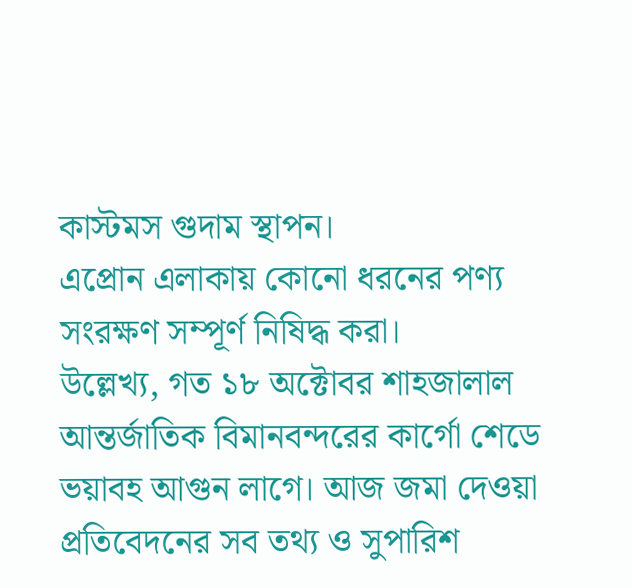কাস্টমস গুদাম স্থাপন।
এপ্রোন এলাকায় কোনো ধরনের পণ্য সংরক্ষণ সম্পূর্ণ নিষিদ্ধ করা।
উল্লেখ্য, গত ১৮ অক্টোবর শাহজালাল আন্তর্জাতিক বিমানবন্দরের কার্গো শেডে ভয়াবহ আগুন লাগে। আজ জমা দেওয়া প্রতিবেদনের সব তথ্য ও সুপারিশ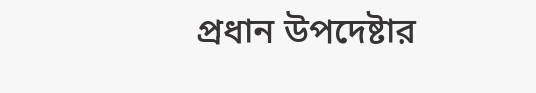প্রধান উপদেষ্টার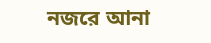নজরে আনা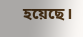হয়েছে।